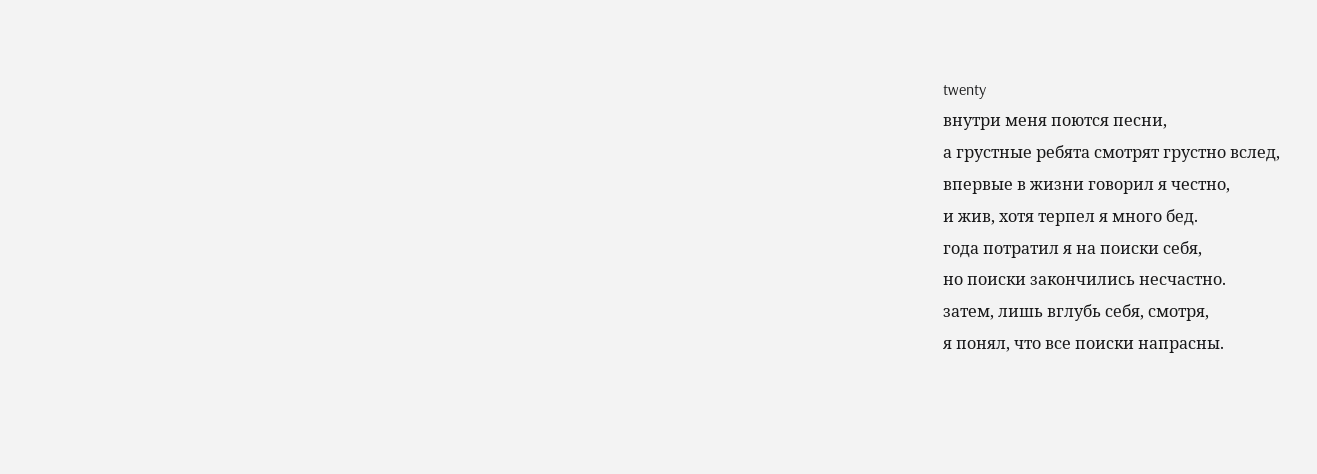twenty
внутри меня поются песни,
а грустные ребята смотрят грустно вслед,
впервые в жизни говорил я честно,
и жив, хотя терпел я много бед.
года потратил я на поиски себя,
но поиски закончились несчастно.
затем, лишь вглубь себя, смотря,
я понял, что все поиски напрасны.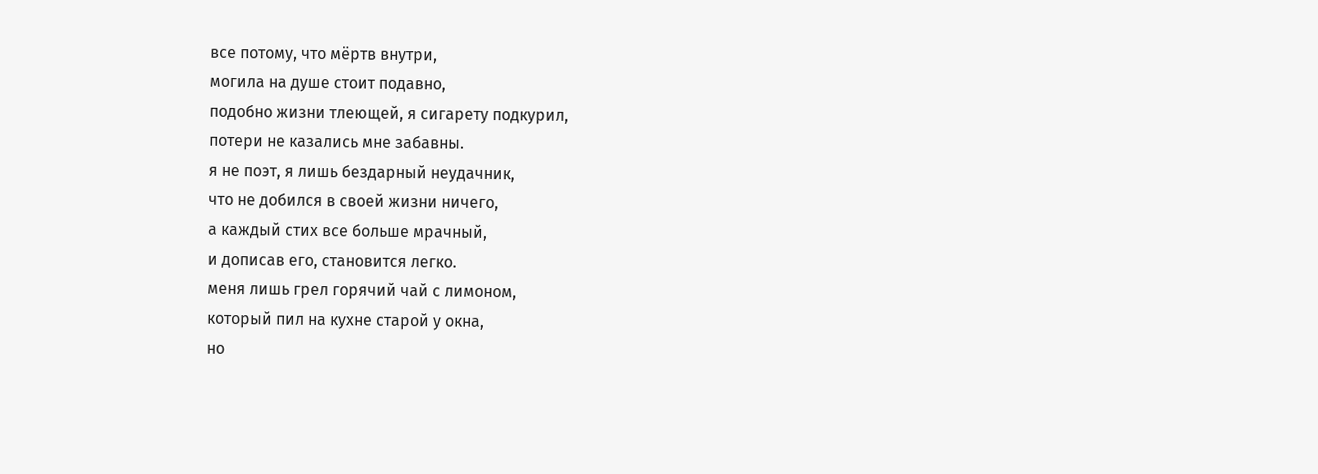все потому, что мёртв внутри,
могила на душе стоит подавно,
подобно жизни тлеющей, я сигарету подкурил,
потери не казались мне забавны.
я не поэт, я лишь бездарный неудачник,
что не добился в своей жизни ничего,
а каждый стих все больше мрачный,
и дописав его, становится легко.
меня лишь грел горячий чай с лимоном,
который пил на кухне старой у окна,
но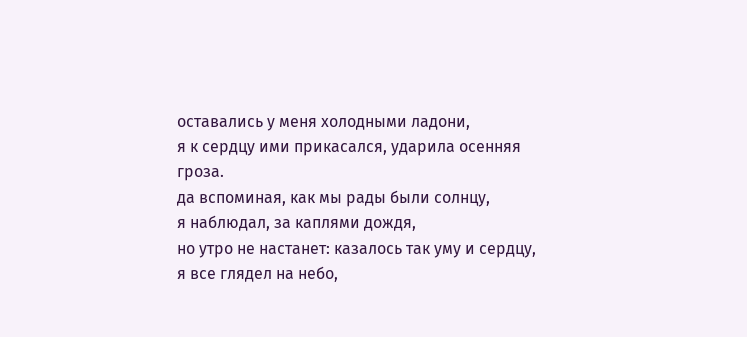оставались у меня холодными ладони,
я к сердцу ими прикасался, ударила осенняя гроза.
да вспоминая, как мы рады были солнцу,
я наблюдал, за каплями дождя,
но утро не настанет: казалось так уму и сердцу,
я все глядел на небо,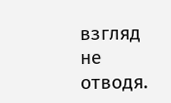взгляд не отводя.